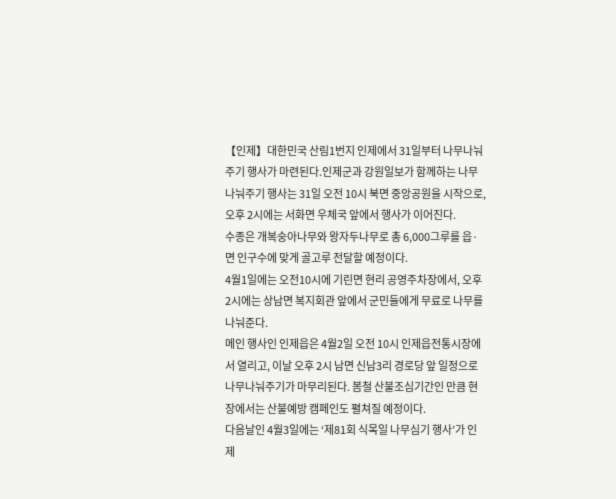【인제】대한민국 산림1번지 인제에서 31일부터 나무나눠주기 행사가 마련된다.인제군과 강원일보가 함께하는 나무나눠주기 행사는 31일 오전 10시 북면 중앙공원을 시작으로, 오후 2시에는 서화면 우체국 앞에서 행사가 이어진다.
수종은 개복숭아나무와 왕자두나무로 총 6,000그루를 읍·면 인구수에 맞게 골고루 전달할 예정이다.
4월1일에는 오전10시에 기린면 현리 공영주차장에서, 오후2시에는 상남면 복지회관 앞에서 군민들에게 무료로 나무를 나눠준다.
메인 행사인 인제읍은 4월2일 오전 10시 인제읍전통시장에서 열리고, 이날 오후 2시 남면 신남3리 경로당 앞 일정으로 나무나눠주기가 마무리된다. 봄철 산불조심기간인 만큼 현장에서는 산불예방 캠페인도 펼쳐질 예정이다.
다음날인 4월3일에는 ‘제81회 식목일 나무심기 행사’가 인제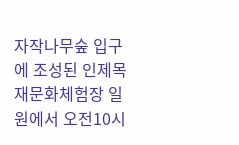자작나무숲 입구에 조성된 인제목재문화체험장 일원에서 오전10시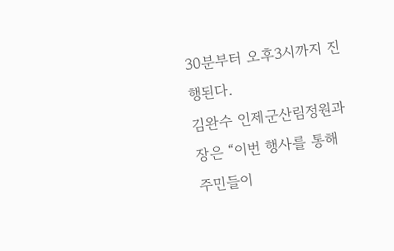30분부터 오후3시까지 진행된다.
김완수 인제군산림정원과장은 “이번 행사를 통해 주민들이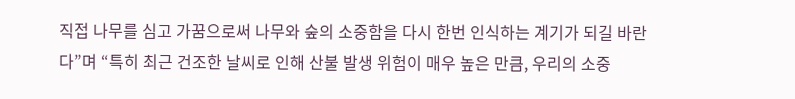직접 나무를 심고 가꿈으로써 나무와 숲의 소중함을 다시 한번 인식하는 계기가 되길 바란다”며 “특히 최근 건조한 날씨로 인해 산불 발생 위험이 매우 높은 만큼, 우리의 소중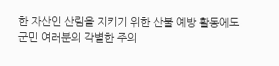한 자산인 산림을 지키기 위한 산불 예방 활동에도 군민 여러분의 각별한 주의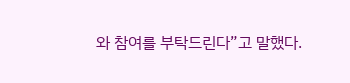와 참여를 부탁드린다”고 말했다.